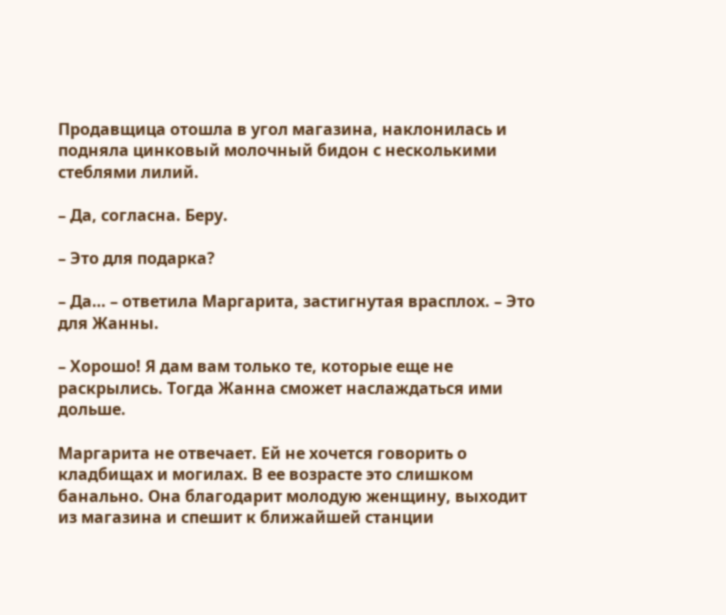Продавщица отошла в угол магазина, наклонилась и подняла цинковый молочный бидон с несколькими стеблями лилий.

– Да, согласна. Беру.

– Это для подарка?

– Да… – ответила Маргарита, застигнутая врасплох. – Это для Жанны.

– Хорошо! Я дам вам только те, которые еще не раскрылись. Тогда Жанна сможет наслаждаться ими дольше.

Маргарита не отвечает. Ей не хочется говорить о кладбищах и могилах. В ее возрасте это слишком банально. Она благодарит молодую женщину, выходит из магазина и спешит к ближайшей станции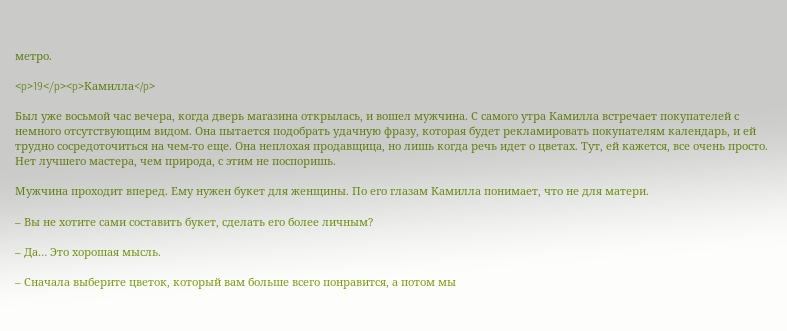метро.

<p>19</p><p>Камилла</p>

Был уже восьмой час вечера, когда дверь магазина открылась, и вошел мужчина. С самого утра Камилла встречает покупателей с немного отсутствующим видом. Она пытается подобрать удачную фразу, которая будет рекламировать покупателям календарь, и ей трудно сосредоточиться на чем-то еще. Она неплохая продавщица, но лишь когда речь идет о цветах. Тут, ей кажется, все очень просто. Нет лучшего мастера, чем природа, с этим не поспоришь.

Мужчина проходит вперед. Ему нужен букет для женщины. По его глазам Камилла понимает, что не для матери.

– Вы не хотите сами составить букет, сделать его более личным?

– Да… Это хорошая мысль.

– Сначала выберите цветок, который вам больше всего понравится, а потом мы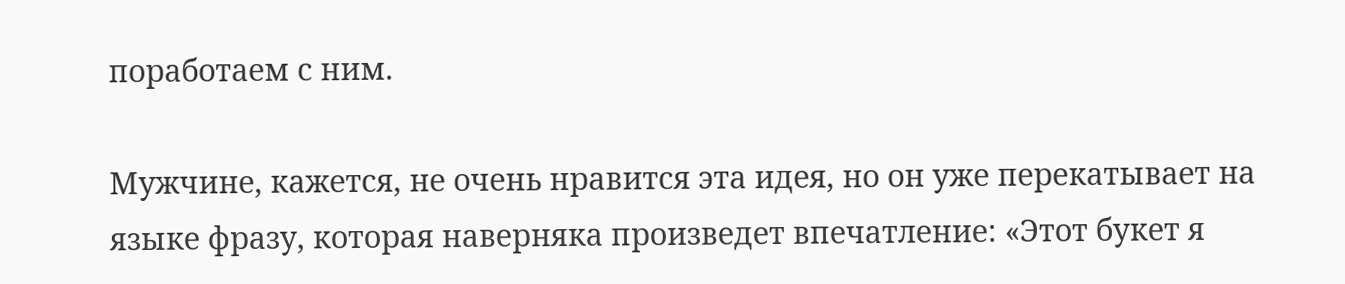поработаем с ним.

Мужчине, кажется, не очень нравится эта идея, но он уже перекатывает на языке фразу, которая наверняка произведет впечатление: «Этот букет я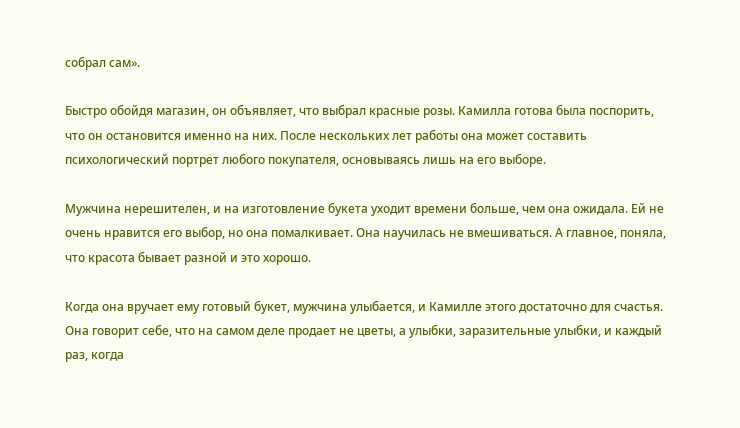собрал сам».

Быстро обойдя магазин, он объявляет, что выбрал красные розы. Камилла готова была поспорить, что он остановится именно на них. После нескольких лет работы она может составить психологический портрет любого покупателя, основываясь лишь на его выборе.

Мужчина нерешителен, и на изготовление букета уходит времени больше, чем она ожидала. Ей не очень нравится его выбор, но она помалкивает. Она научилась не вмешиваться. А главное, поняла, что красота бывает разной и это хорошо.

Когда она вручает ему готовый букет, мужчина улыбается, и Камилле этого достаточно для счастья. Она говорит себе, что на самом деле продает не цветы, а улыбки, заразительные улыбки, и каждый раз, когда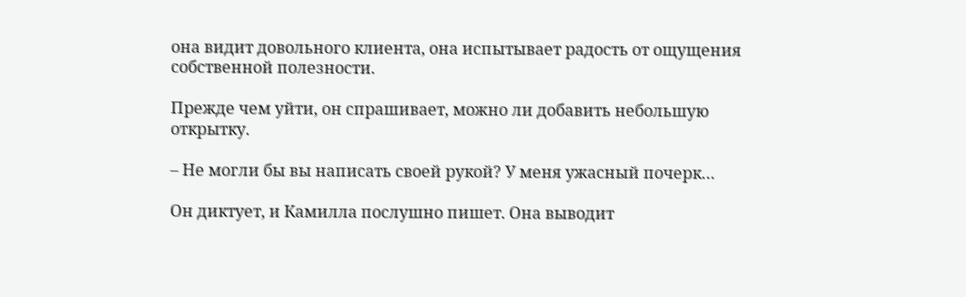она видит довольного клиента, она испытывает радость от ощущения собственной полезности.

Прежде чем уйти, он спрашивает, можно ли добавить небольшую открытку.

– Не могли бы вы написать своей рукой? У меня ужасный почерк…

Он диктует, и Камилла послушно пишет. Она выводит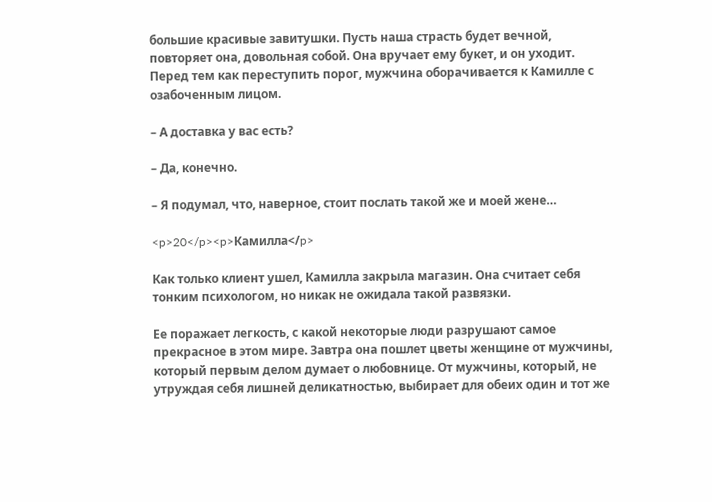большие красивые завитушки. Пусть наша страсть будет вечной, повторяет она, довольная собой. Она вручает ему букет, и он уходит. Перед тем как переступить порог, мужчина оборачивается к Камилле с озабоченным лицом.

– А доставка у вас есть?

– Да, конечно.

– Я подумал, что, наверное, стоит послать такой же и моей жене…

<p>20</p><p>Камилла</p>

Как только клиент ушел, Камилла закрыла магазин. Она считает себя тонким психологом, но никак не ожидала такой развязки.

Ее поражает легкость, с какой некоторые люди разрушают самое прекрасное в этом мире. Завтра она пошлет цветы женщине от мужчины, который первым делом думает о любовнице. От мужчины, который, не утруждая себя лишней деликатностью, выбирает для обеих один и тот же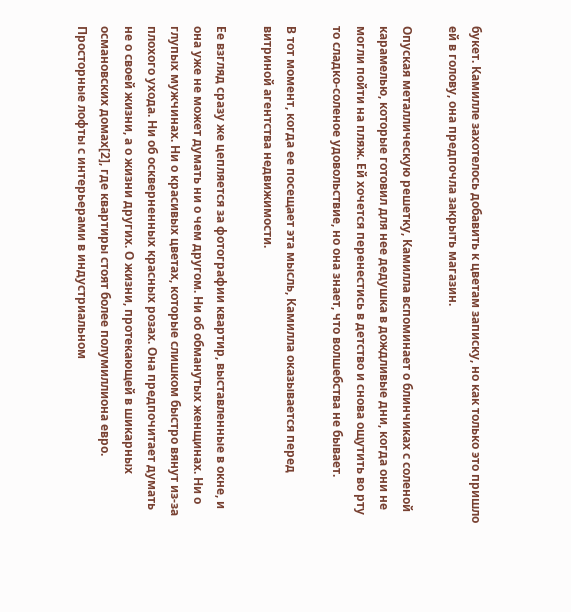букет. Камилле захотелось добавить к цветам записку, но как только это пришло ей в голову, она предпочла закрыть магазин.

Опуская металлическую решетку, Камилла вспоминает о блинчиках с соленой карамелью, которые готовил для нее дедушка в дождливые дни, когда они не могли пойти на пляж. Ей хочется перенестись в детство и снова ощутить во рту то сладко-соленое удовольствие, но она знает, что волшебства не бывает.

В тот момент, когда ее посещает эта мысль, Камилла оказывается перед витриной агентства недвижимости.

Ее взгляд сразу же цепляется за фотографии квартир, выставленные в окне, и она уже не может думать ни о чем другом. Ни об обманутых женщинах. Ни о глупых мужчинах. Ни о красивых цветах, которые слишком быстро вянут из-за плохого ухода. Ни об оскверненных красных розах. Она предпочитает думать не о своей жизни, а о жизни других. О жизни, протекающей в шикарных османовских домах[2], где квартиры стоят более полумиллиона евро. Просторные лофты с интерьерами в индустриальном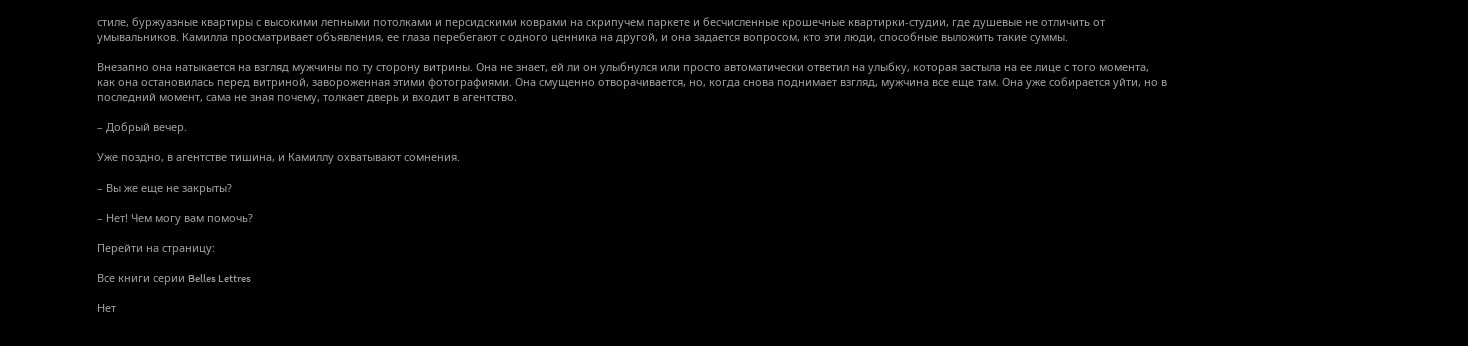стиле, буржуазные квартиры с высокими лепными потолками и персидскими коврами на скрипучем паркете и бесчисленные крошечные квартирки-студии, где душевые не отличить от умывальников. Камилла просматривает объявления, ее глаза перебегают с одного ценника на другой, и она задается вопросом, кто эти люди, способные выложить такие суммы.

Внезапно она натыкается на взгляд мужчины по ту сторону витрины. Она не знает, ей ли он улыбнулся или просто автоматически ответил на улыбку, которая застыла на ее лице с того момента, как она остановилась перед витриной, завороженная этими фотографиями. Она смущенно отворачивается, но, когда снова поднимает взгляд, мужчина все еще там. Она уже собирается уйти, но в последний момент, сама не зная почему, толкает дверь и входит в агентство.

– Добрый вечер.

Уже поздно, в агентстве тишина, и Камиллу охватывают сомнения.

– Вы же еще не закрыты?

– Нет! Чем могу вам помочь?

Перейти на страницу:

Все книги серии Belles Lettres

Нет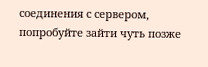соединения с сервером, попробуйте зайти чуть позже